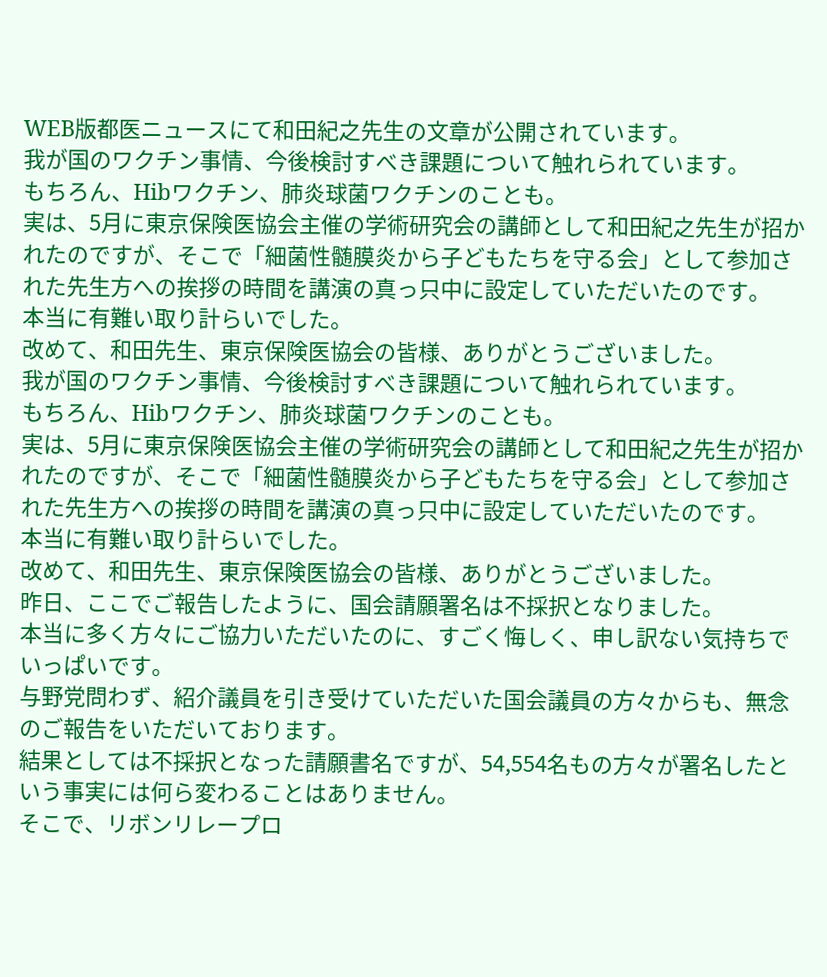WEB版都医ニュースにて和田紀之先生の文章が公開されています。
我が国のワクチン事情、今後検討すべき課題について触れられています。
もちろん、Hibワクチン、肺炎球菌ワクチンのことも。
実は、5月に東京保険医協会主催の学術研究会の講師として和田紀之先生が招かれたのですが、そこで「細菌性髄膜炎から子どもたちを守る会」として参加された先生方への挨拶の時間を講演の真っ只中に設定していただいたのです。
本当に有難い取り計らいでした。
改めて、和田先生、東京保険医協会の皆様、ありがとうございました。
我が国のワクチン事情、今後検討すべき課題について触れられています。
もちろん、Hibワクチン、肺炎球菌ワクチンのことも。
実は、5月に東京保険医協会主催の学術研究会の講師として和田紀之先生が招かれたのですが、そこで「細菌性髄膜炎から子どもたちを守る会」として参加された先生方への挨拶の時間を講演の真っ只中に設定していただいたのです。
本当に有難い取り計らいでした。
改めて、和田先生、東京保険医協会の皆様、ありがとうございました。
昨日、ここでご報告したように、国会請願署名は不採択となりました。
本当に多く方々にご協力いただいたのに、すごく悔しく、申し訳ない気持ちでいっぱいです。
与野党問わず、紹介議員を引き受けていただいた国会議員の方々からも、無念のご報告をいただいております。
結果としては不採択となった請願書名ですが、54,554名もの方々が署名したという事実には何ら変わることはありません。
そこで、リボンリレープロ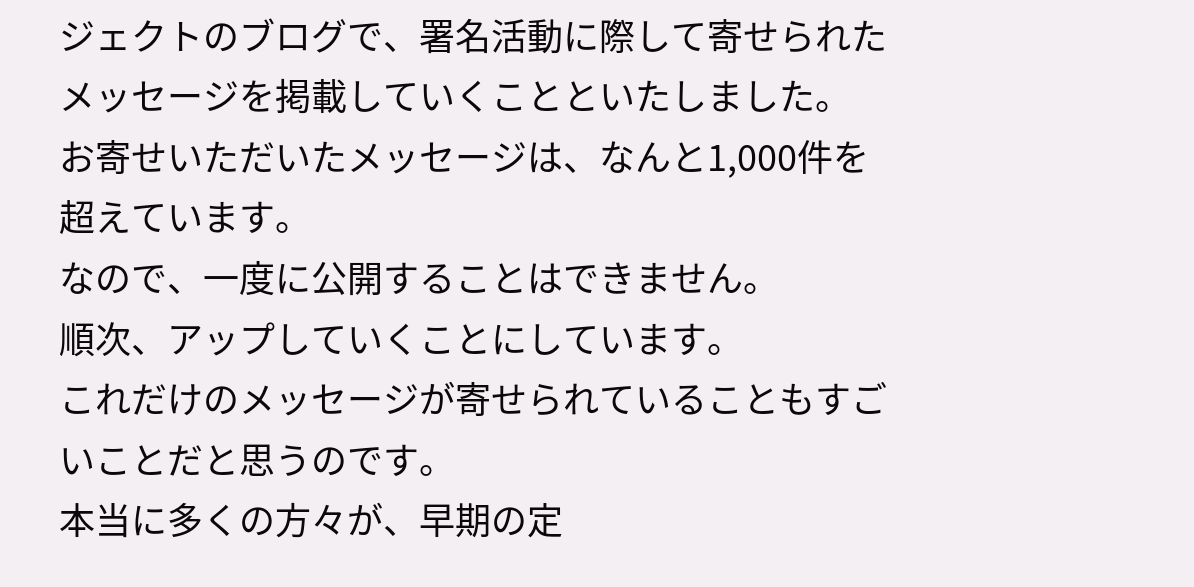ジェクトのブログで、署名活動に際して寄せられたメッセージを掲載していくことといたしました。
お寄せいただいたメッセージは、なんと1,000件を超えています。
なので、一度に公開することはできません。
順次、アップしていくことにしています。
これだけのメッセージが寄せられていることもすごいことだと思うのです。
本当に多くの方々が、早期の定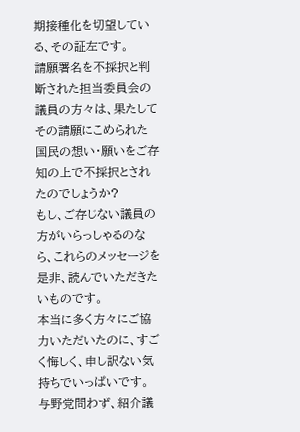期接種化を切望している、その証左です。
請願署名を不採択と判断された担当委員会の議員の方々は、果たしてその請願にこめられた国民の想い・願いをご存知の上で不採択とされたのでしょうか?
もし、ご存じない議員の方がいらっしゃるのなら、これらのメッセージを是非、読んでいただきたいものです。
本当に多く方々にご協力いただいたのに、すごく悔しく、申し訳ない気持ちでいっぱいです。
与野党問わず、紹介議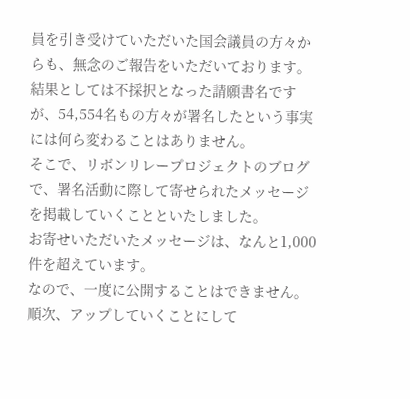員を引き受けていただいた国会議員の方々からも、無念のご報告をいただいております。
結果としては不採択となった請願書名ですが、54,554名もの方々が署名したという事実には何ら変わることはありません。
そこで、リボンリレープロジェクトのブログで、署名活動に際して寄せられたメッセージを掲載していくことといたしました。
お寄せいただいたメッセージは、なんと1,000件を超えています。
なので、一度に公開することはできません。
順次、アップしていくことにして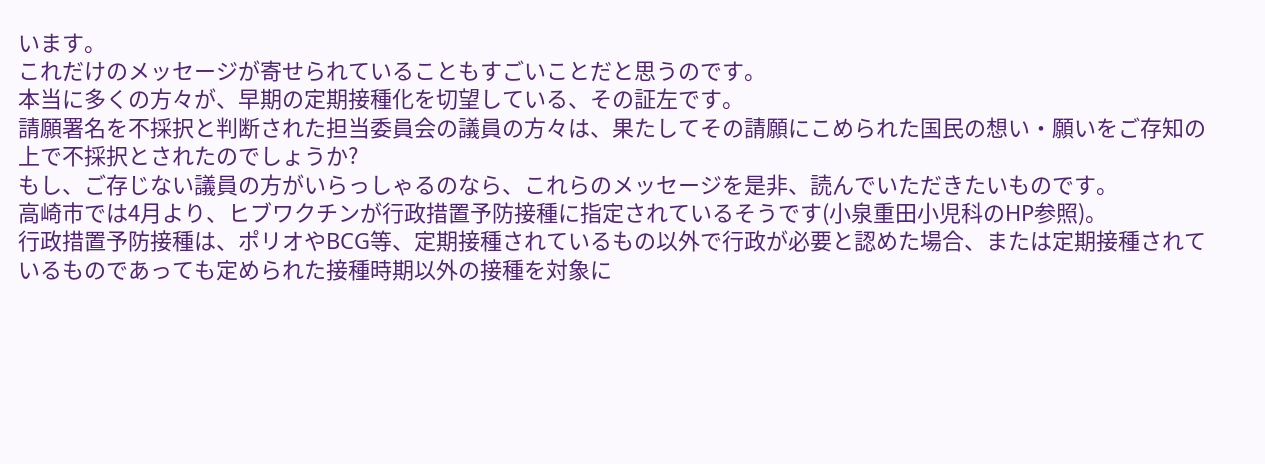います。
これだけのメッセージが寄せられていることもすごいことだと思うのです。
本当に多くの方々が、早期の定期接種化を切望している、その証左です。
請願署名を不採択と判断された担当委員会の議員の方々は、果たしてその請願にこめられた国民の想い・願いをご存知の上で不採択とされたのでしょうか?
もし、ご存じない議員の方がいらっしゃるのなら、これらのメッセージを是非、読んでいただきたいものです。
高崎市では4月より、ヒブワクチンが行政措置予防接種に指定されているそうです(小泉重田小児科のHP参照)。
行政措置予防接種は、ポリオやBCG等、定期接種されているもの以外で行政が必要と認めた場合、または定期接種されているものであっても定められた接種時期以外の接種を対象に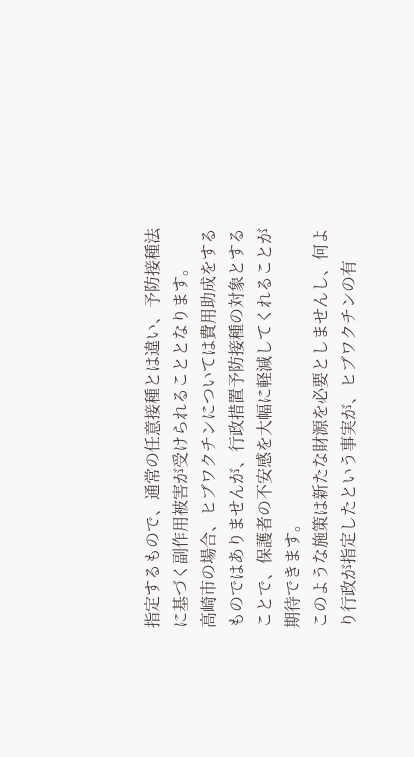指定するもので、通常の任意接種とは違い、予防接種法に基づく副作用被害が受けられることとなります。
高崎市の場合、ヒブワクチンについては費用助成をするものではありませんが、行政措置予防接種の対象とすることで、保護者の不安感を大幅に軽減してくれることが期待できます。
このような施策は新たな財源を必要としませんし、何より行政が指定したという事実が、ヒブワクチンの有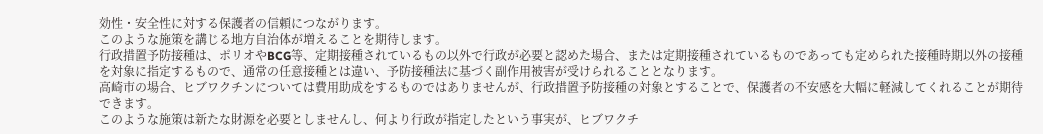効性・安全性に対する保護者の信頼につながります。
このような施策を講じる地方自治体が増えることを期待します。
行政措置予防接種は、ポリオやBCG等、定期接種されているもの以外で行政が必要と認めた場合、または定期接種されているものであっても定められた接種時期以外の接種を対象に指定するもので、通常の任意接種とは違い、予防接種法に基づく副作用被害が受けられることとなります。
高崎市の場合、ヒブワクチンについては費用助成をするものではありませんが、行政措置予防接種の対象とすることで、保護者の不安感を大幅に軽減してくれることが期待できます。
このような施策は新たな財源を必要としませんし、何より行政が指定したという事実が、ヒブワクチ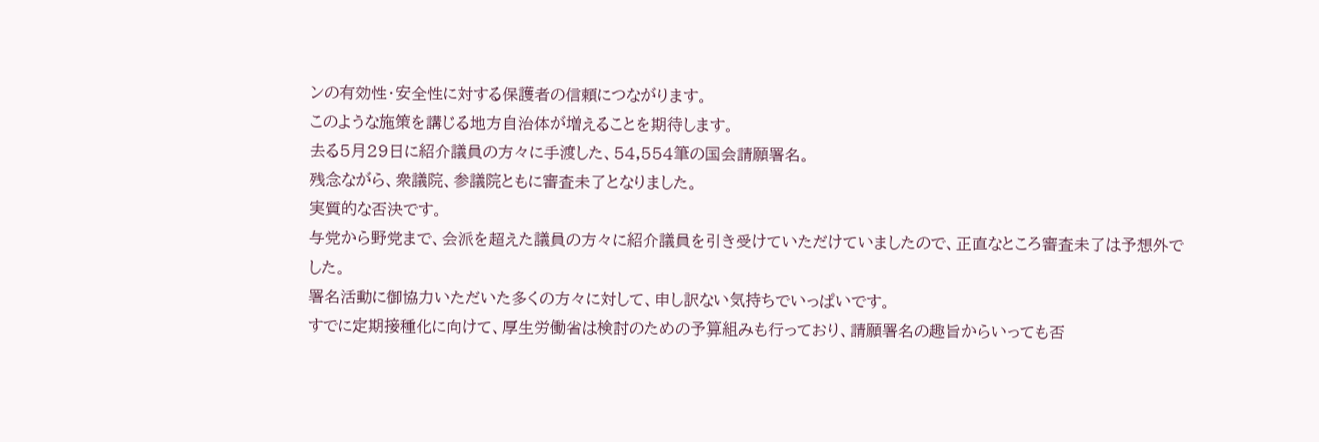ンの有効性・安全性に対する保護者の信頼につながります。
このような施策を講じる地方自治体が増えることを期待します。
去る5月29日に紹介議員の方々に手渡した、54,554筆の国会請願署名。
残念ながら、衆議院、参議院ともに審査未了となりました。
実質的な否決です。
与党から野党まで、会派を超えた議員の方々に紹介議員を引き受けていただけていましたので、正直なところ審査未了は予想外でした。
署名活動に御協力いただいた多くの方々に対して、申し訳ない気持ちでいっぱいです。
すでに定期接種化に向けて、厚生労働省は検討のための予算組みも行っており、請願署名の趣旨からいっても否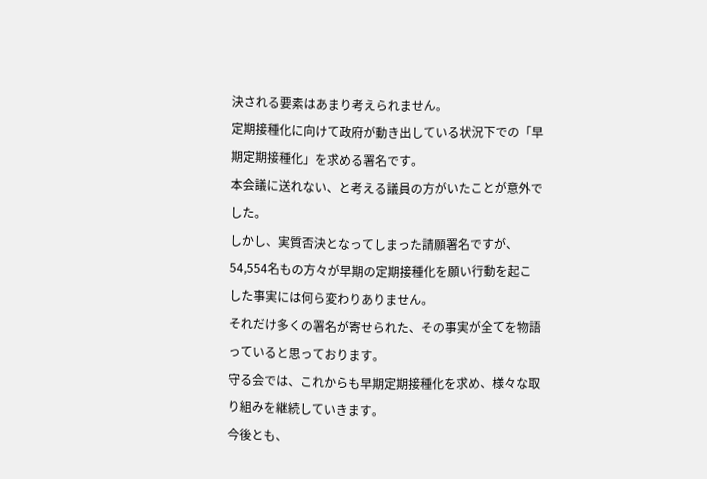決される要素はあまり考えられません。
定期接種化に向けて政府が動き出している状況下での「早期定期接種化」を求める署名です。
本会議に送れない、と考える議員の方がいたことが意外でした。
しかし、実質否決となってしまった請願署名ですが、54,554名もの方々が早期の定期接種化を願い行動を起こした事実には何ら変わりありません。
それだけ多くの署名が寄せられた、その事実が全てを物語っていると思っております。
守る会では、これからも早期定期接種化を求め、様々な取り組みを継続していきます。
今後とも、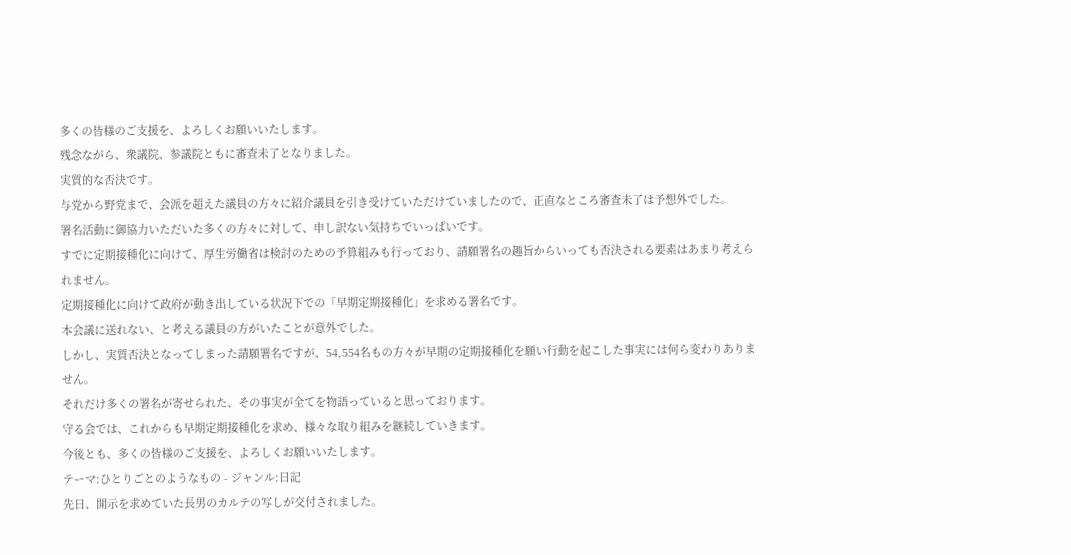多くの皆様のご支援を、よろしくお願いいたします。
残念ながら、衆議院、参議院ともに審査未了となりました。
実質的な否決です。
与党から野党まで、会派を超えた議員の方々に紹介議員を引き受けていただけていましたので、正直なところ審査未了は予想外でした。
署名活動に御協力いただいた多くの方々に対して、申し訳ない気持ちでいっぱいです。
すでに定期接種化に向けて、厚生労働省は検討のための予算組みも行っており、請願署名の趣旨からいっても否決される要素はあまり考えられません。
定期接種化に向けて政府が動き出している状況下での「早期定期接種化」を求める署名です。
本会議に送れない、と考える議員の方がいたことが意外でした。
しかし、実質否決となってしまった請願署名ですが、54,554名もの方々が早期の定期接種化を願い行動を起こした事実には何ら変わりありません。
それだけ多くの署名が寄せられた、その事実が全てを物語っていると思っております。
守る会では、これからも早期定期接種化を求め、様々な取り組みを継続していきます。
今後とも、多くの皆様のご支援を、よろしくお願いいたします。
テーマ:ひとりごとのようなもの - ジャンル:日記
先日、開示を求めていた長男のカルテの写しが交付されました。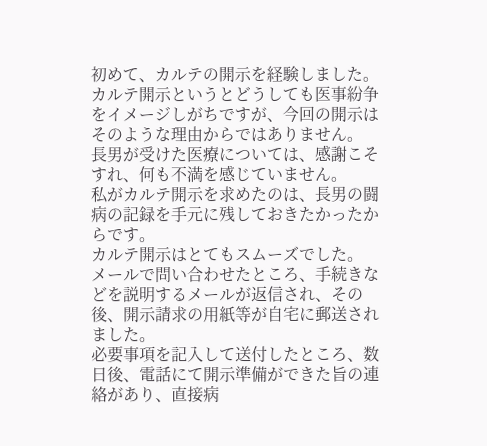初めて、カルテの開示を経験しました。
カルテ開示というとどうしても医事紛争をイメージしがちですが、今回の開示はそのような理由からではありません。
長男が受けた医療については、感謝こそすれ、何も不満を感じていません。
私がカルテ開示を求めたのは、長男の闘病の記録を手元に残しておきたかったからです。
カルテ開示はとてもスムーズでした。
メールで問い合わせたところ、手続きなどを説明するメールが返信され、その後、開示請求の用紙等が自宅に郵送されました。
必要事項を記入して送付したところ、数日後、電話にて開示準備ができた旨の連絡があり、直接病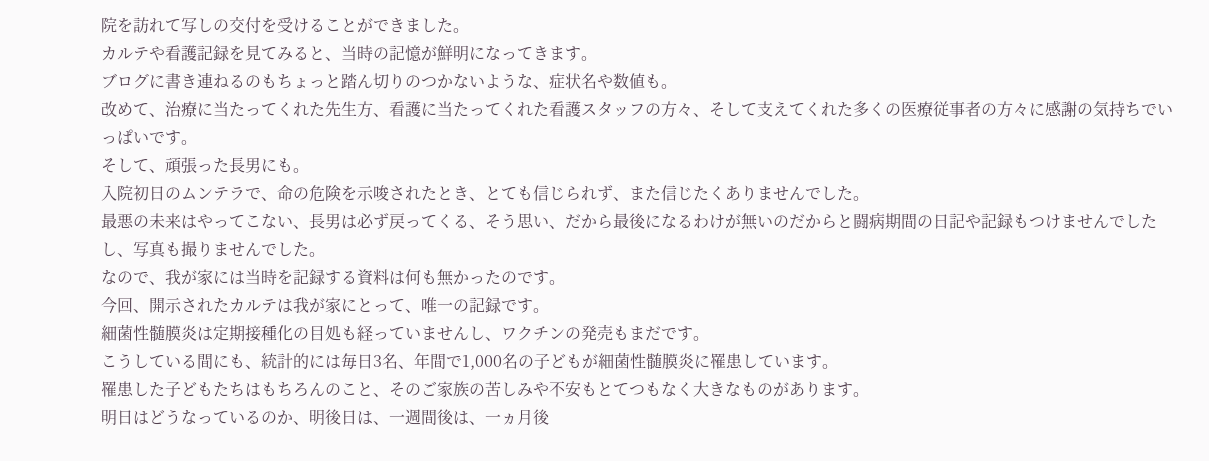院を訪れて写しの交付を受けることができました。
カルテや看護記録を見てみると、当時の記憶が鮮明になってきます。
ブログに書き連ねるのもちょっと踏ん切りのつかないような、症状名や数値も。
改めて、治療に当たってくれた先生方、看護に当たってくれた看護スタッフの方々、そして支えてくれた多くの医療従事者の方々に感謝の気持ちでいっぱいです。
そして、頑張った長男にも。
入院初日のムンテラで、命の危険を示唆されたとき、とても信じられず、また信じたくありませんでした。
最悪の未来はやってこない、長男は必ず戻ってくる、そう思い、だから最後になるわけが無いのだからと闘病期間の日記や記録もつけませんでしたし、写真も撮りませんでした。
なので、我が家には当時を記録する資料は何も無かったのです。
今回、開示されたカルテは我が家にとって、唯一の記録です。
細菌性髄膜炎は定期接種化の目処も経っていませんし、ワクチンの発売もまだです。
こうしている間にも、統計的には毎日3名、年間で1,000名の子どもが細菌性髄膜炎に罹患しています。
罹患した子どもたちはもちろんのこと、そのご家族の苦しみや不安もとてつもなく大きなものがあります。
明日はどうなっているのか、明後日は、一週間後は、一ヵ月後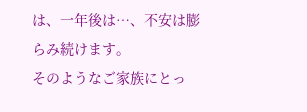は、一年後は…、不安は膨らみ続けます。
そのようなご家族にとっ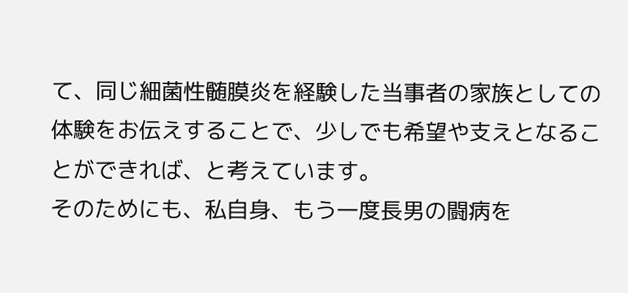て、同じ細菌性髄膜炎を経験した当事者の家族としての体験をお伝えすることで、少しでも希望や支えとなることができれば、と考えています。
そのためにも、私自身、もう一度長男の闘病を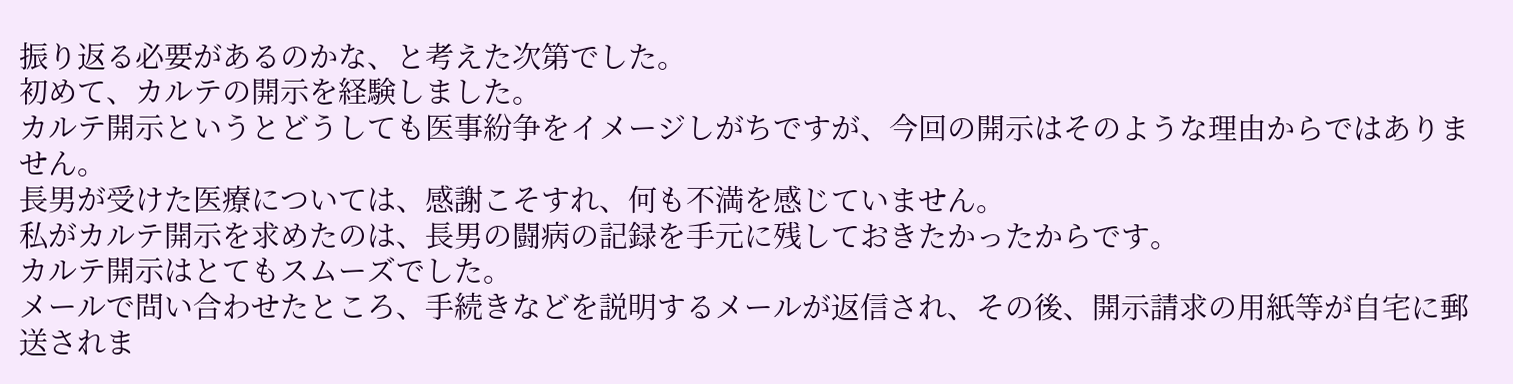振り返る必要があるのかな、と考えた次第でした。
初めて、カルテの開示を経験しました。
カルテ開示というとどうしても医事紛争をイメージしがちですが、今回の開示はそのような理由からではありません。
長男が受けた医療については、感謝こそすれ、何も不満を感じていません。
私がカルテ開示を求めたのは、長男の闘病の記録を手元に残しておきたかったからです。
カルテ開示はとてもスムーズでした。
メールで問い合わせたところ、手続きなどを説明するメールが返信され、その後、開示請求の用紙等が自宅に郵送されま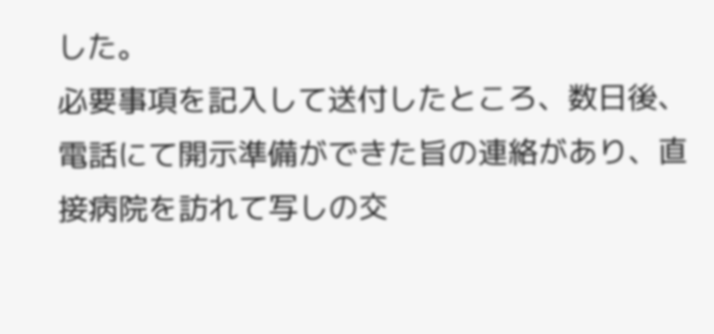した。
必要事項を記入して送付したところ、数日後、電話にて開示準備ができた旨の連絡があり、直接病院を訪れて写しの交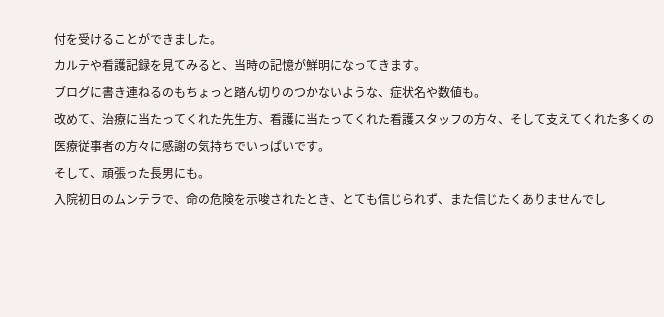付を受けることができました。
カルテや看護記録を見てみると、当時の記憶が鮮明になってきます。
ブログに書き連ねるのもちょっと踏ん切りのつかないような、症状名や数値も。
改めて、治療に当たってくれた先生方、看護に当たってくれた看護スタッフの方々、そして支えてくれた多くの医療従事者の方々に感謝の気持ちでいっぱいです。
そして、頑張った長男にも。
入院初日のムンテラで、命の危険を示唆されたとき、とても信じられず、また信じたくありませんでし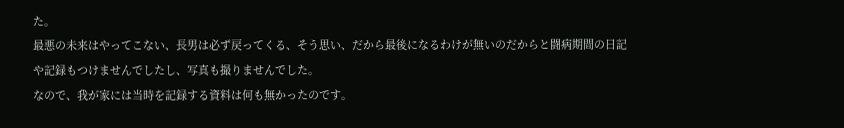た。
最悪の未来はやってこない、長男は必ず戻ってくる、そう思い、だから最後になるわけが無いのだからと闘病期間の日記や記録もつけませんでしたし、写真も撮りませんでした。
なので、我が家には当時を記録する資料は何も無かったのです。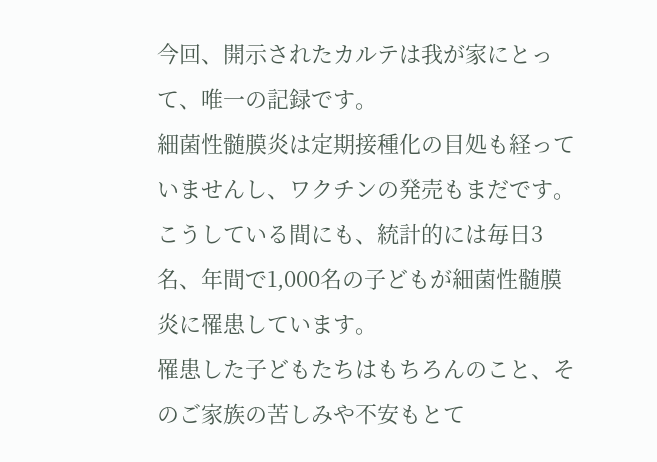今回、開示されたカルテは我が家にとって、唯一の記録です。
細菌性髄膜炎は定期接種化の目処も経っていませんし、ワクチンの発売もまだです。
こうしている間にも、統計的には毎日3名、年間で1,000名の子どもが細菌性髄膜炎に罹患しています。
罹患した子どもたちはもちろんのこと、そのご家族の苦しみや不安もとて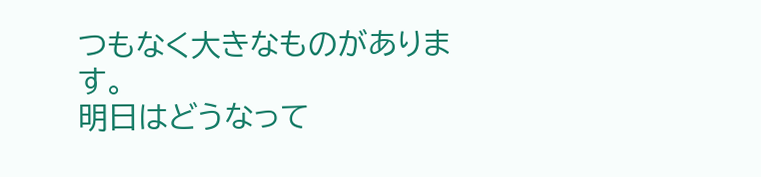つもなく大きなものがあります。
明日はどうなって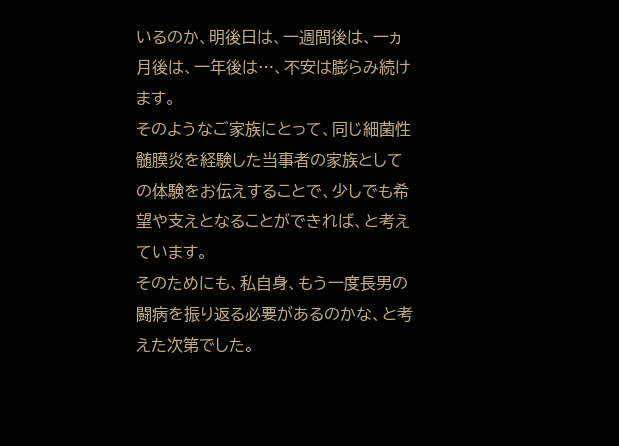いるのか、明後日は、一週間後は、一ヵ月後は、一年後は…、不安は膨らみ続けます。
そのようなご家族にとって、同じ細菌性髄膜炎を経験した当事者の家族としての体験をお伝えすることで、少しでも希望や支えとなることができれば、と考えています。
そのためにも、私自身、もう一度長男の闘病を振り返る必要があるのかな、と考えた次第でした。